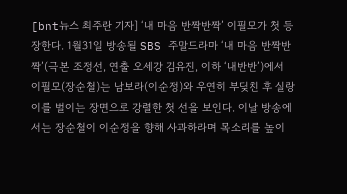[bnt뉴스 최주란 기자] ‘내 마음 반짝반짝’ 이필모가 첫 등장한다. 1월31일 방송될 SBS 주말드라마 ‘내 마음 반짝반짝’(극본 조정선, 연출 오세강 김유진, 이하 ‘내반반’)에서 이필모(장순철)는 남보라(이순정)와 우연히 부딪친 후 실랑이를 벌이는 장면으로 강렬한 첫 선을 보인다. 이날 방송에서는 장순철이 이순정을 향해 사과하라며 목소리를 높이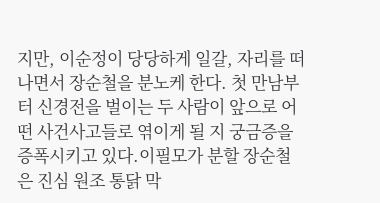지만, 이순정이 당당하게 일갈, 자리를 떠나면서 장순철을 분노케 한다. 첫 만남부터 신경전을 벌이는 두 사람이 앞으로 어떤 사건사고들로 엮이게 될 지 궁금증을 증폭시키고 있다.이필모가 분할 장순철은 진심 원조 통닭 막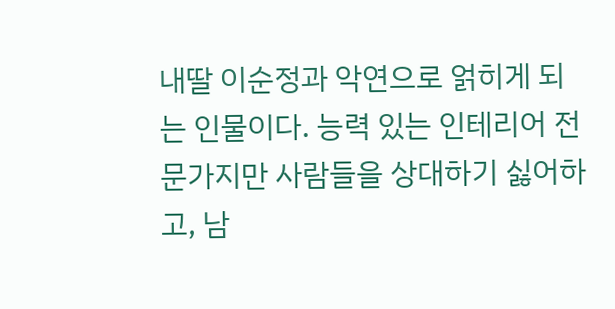내딸 이순정과 악연으로 얽히게 되는 인물이다. 능력 있는 인테리어 전문가지만 사람들을 상대하기 싫어하고, 남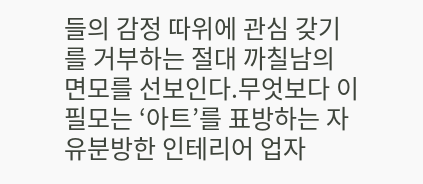들의 감정 따위에 관심 갖기를 거부하는 절대 까칠남의 면모를 선보인다.무엇보다 이필모는 ‘아트’를 표방하는 자유분방한 인테리어 업자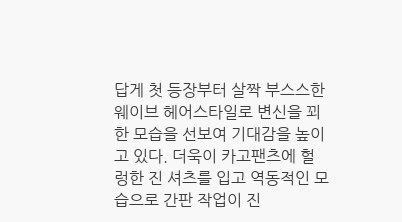답게 첫 등장부터 살짝 부스스한 웨이브 헤어스타일로 변신을 꾀한 모습을 선보여 기대감을 높이고 있다. 더욱이 카고팬츠에 헐렁한 진 셔츠를 입고 역동적인 모습으로 간판 작업이 진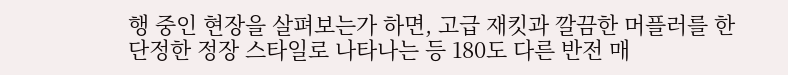행 중인 현장을 살펴보는가 하면, 고급 재킷과 깔끔한 머플러를 한 단정한 정장 스타일로 나타나는 등 180도 다른 반전 매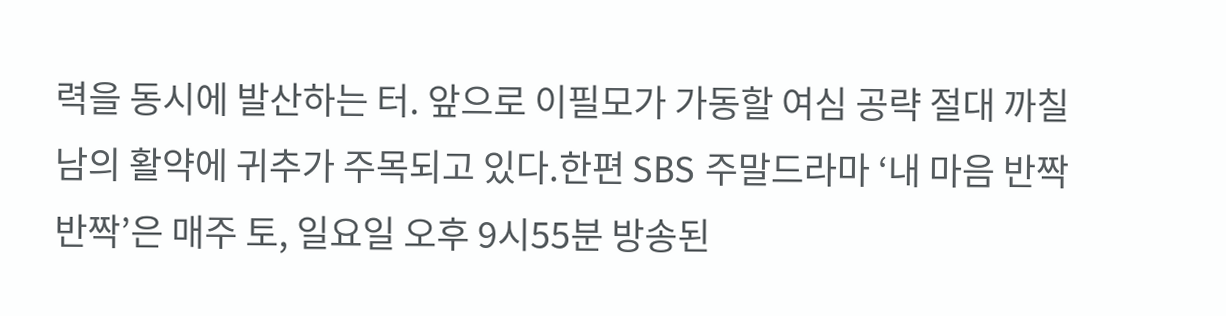력을 동시에 발산하는 터. 앞으로 이필모가 가동할 여심 공략 절대 까칠남의 활약에 귀추가 주목되고 있다.한편 SBS 주말드라마 ‘내 마음 반짝반짝’은 매주 토, 일요일 오후 9시55분 방송된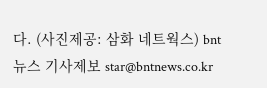다. (사진제공: 삼화 네트웍스) bnt뉴스 기사제보 star@bntnews.co.kr